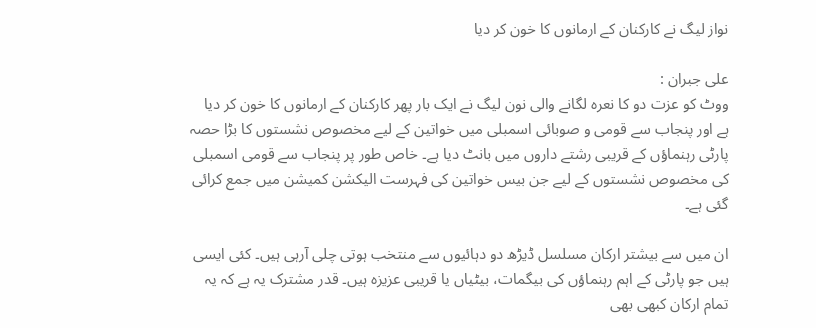نواز لیگ نے کارکنان کے ارمانوں کا خون کر دیا

علی جبران :
ووٹ کو عزت دو کا نعرہ لگانے والی نون لیگ نے ایک بار پھر کارکنان کے ارمانوں کا خون کر دیا ہے اور پنجاب سے قومی و صوبائی اسمبلی میں خواتین کے لیے مخصوص نشستوں کا بڑا حصہ پارٹی رہنماؤں کے قریبی رشتے داروں میں بانٹ دیا ہے۔ خاص طور پر پنجاب سے قومی اسمبلی کی مخصوص نشستوں کے لیے جن بیس خواتین کی فہرست الیکشن کمیشن میں جمع کرائی گئی ہے۔

ان میں سے بیشتر ارکان مسلسل ڈیڑھ دو دہائیوں سے منتخب ہوتی چلی آرہی ہیں۔ کئی ایسی ہیں جو پارٹی کے اہم رہنماؤں کی بیگمات، بیٹیاں یا قریبی عزیزہ ہیں۔ قدر مشترک یہ ہے کہ یہ تمام ارکان کبھی بھی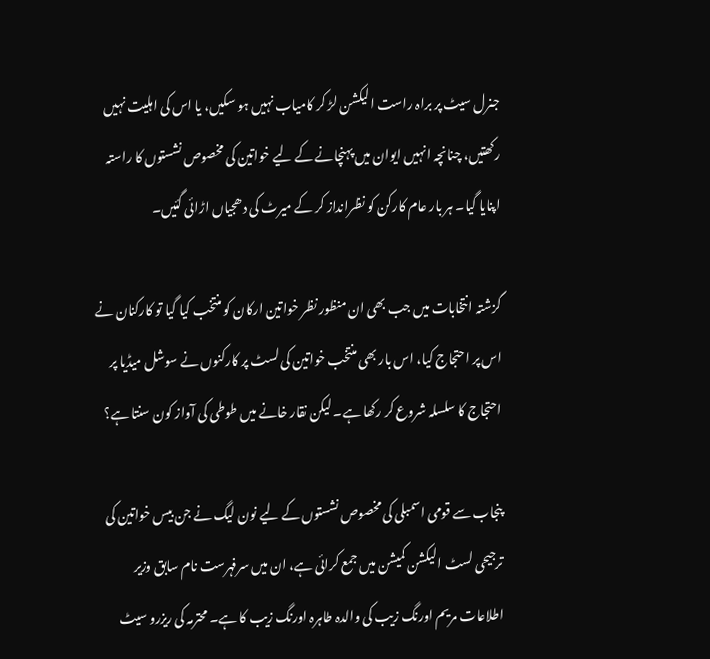جنرل سیٹ پر براہ راست الیکشن لڑ کر کامیاب نہیں ہو سکیں، یا اس کی اہلیت نہیں رکھتیں، چنانچہ انہیں ایوان میں پہنچانے کے لیے خواتین کی مخصوص نشستوں کا راستہ اپنایا گیا۔ ہر بار عام کارکن کو نظرانداز کر کے میرٹ کی دھجیاں اڑائی گئیں۔

گزشتہ انتخابات میں جب بھی ان منظور نظر خواتین ارکان کو منتخب کیا گیا تو کارکنان نے اس پر احتجاج کیا، اس بار بھی منتخب خواتین کی لسٹ پر کارکنوں نے سوشل میڈیا پر احتجاج کا سلسلہ شروع کر رکھا ہے۔ لیکن نقار خانے میں طوطی کی آواز کون سنتا ہے؟

پنجاب سے قومی اسمبلی کی مخصوص نشستوں کے لیے نون لیگ نے جن بیس خواتین کی ترجیحی لسٹ الیکشن کمیشن میں جمع کرائی ہے، ان میں سرفہرست نام سابق وزیر اطلاعات مریم اورنگ زیب کی والدہ طاہرہ اورنگ زیب کا ہے۔ محترمہ کی ریزرو سیٹ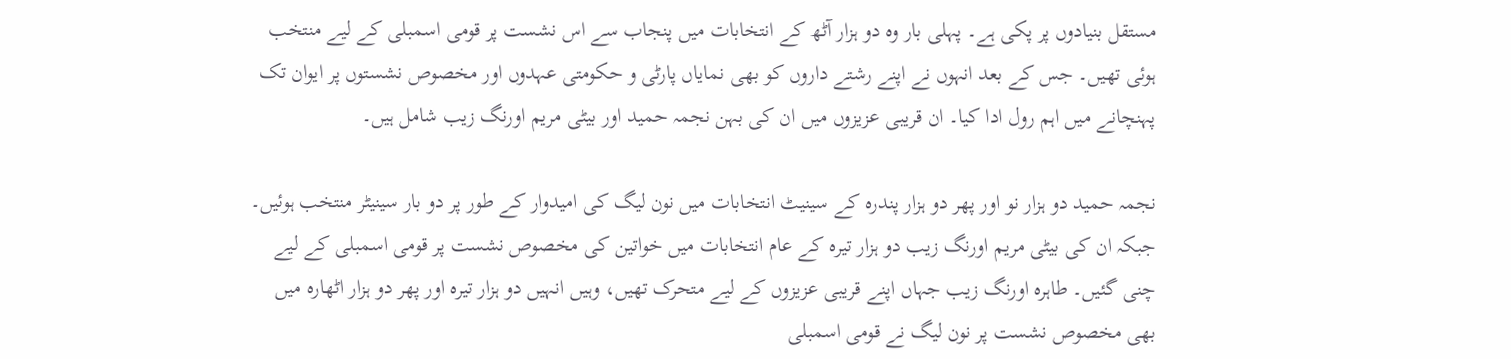مستقل بنیادوں پر پکی ہے۔ پہلی بار وہ دو ہزار آٹھ کے انتخابات میں پنجاب سے اس نشست پر قومی اسمبلی کے لیے منتخب ہوئی تھیں۔ جس کے بعد انہوں نے اپنے رشتے داروں کو بھی نمایاں پارٹی و حکومتی عہدوں اور مخصوص نشستوں پر ایوان تک پہنچانے میں اہم رول ادا کیا۔ ان قریبی عزیزوں میں ان کی بہن نجمہ حمید اور بیٹی مریم اورنگ زیب شامل ہیں۔

نجمہ حمید دو ہزار نو اور پھر دو ہزار پندرہ کے سینیٹ انتخابات میں نون لیگ کی امیدوار کے طور پر دو بار سینیٹر منتخب ہوئیں۔ جبکہ ان کی بیٹی مریم اورنگ زیب دو ہزار تیرہ کے عام انتخابات میں خواتین کی مخصوص نشست پر قومی اسمبلی کے لیے چنی گئیں۔ طاہرہ اورنگ زیب جہاں اپنے قریبی عزیزوں کے لیے متحرک تھیں، وہیں انہیں دو ہزار تیرہ اور پھر دو ہزار اٹھارہ میں بھی مخصوص نشست پر نون لیگ نے قومی اسمبلی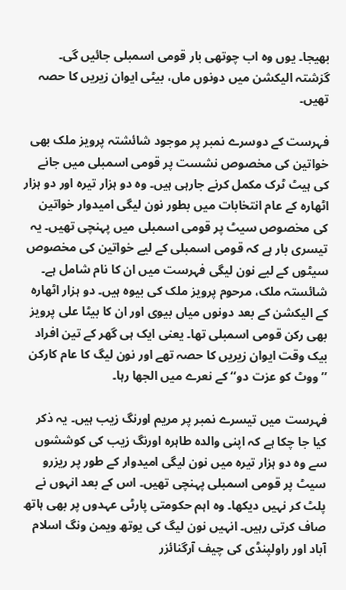بھیجا۔ یوں وہ اب چوتھی بار قومی اسمبلی جائیں گی۔ گزشتہ الیکشن میں دونوں ماں، بیٹی ایوان زیریں کا حصہ تھیں۔

فہرست کے دوسرے نمبر پر موجود شائشتہ پرویز ملک بھی خواتین کی مخصوص نشست پر قومی اسمبلی میں جانے کی ہیٹ ٹرک مکمل کرنے جارہی ہیں۔ وہ دو ہزار تیرہ اور دو ہزار اٹھارہ کے عام انتخابات میں بطور نون لیگی امیدوار خواتین کی مخصوص سیٹ پر قومی اسمبلی میں پہنچی تھیں۔ یہ تیسری بار ہے کہ قومی اسمبلی کے لیے خواتین کی مخصوص سیٹوں کے لیے نون لیگی فہرست میں ان کا نام شامل ہے۔ شائستہ ملک، مرحوم پرویز ملک کی بیوہ ہیں۔ دو ہزار اٹھارہ کے الیکشن کے بعد دونوں میاں بیوی اور ان کا بیٹا علی پرویز بھی رکن قومی اسمبلی تھا۔ یعنی ایک ہی گھر کے تین افراد بیک وقت ایوان زیریں کا حصہ تھے اور نون لیگ کا عام کارکن ’’ووٹ کو عزت دو‘‘ کے نعرے میں الجھا رہا۔

فہرست میں تیسرے نمبر پر مریم اورنگ زیب ہیں۔ یہ ذکر کیا جا چکا ہے کہ اپنی والدہ طاہرہ اورنگ زیب کی کوششوں سے وہ دو ہزار تیرہ میں نون لیگی امیدوار کے طور پر ریزرو سیٹ پر قومی اسمبلی پہنچی تھیں۔ اس کے بعد انہوں نے پلٹ کر نہیں دیکھا۔ وہ اہم حکومتی پارٹی عہدوں پر بھی ہاتھ صاف کرتی رہیں۔ انہیں نون لیگ کی یوتھ ویمن ونگ اسلام آباد اور راولپنڈی کی چیف آرگنائزر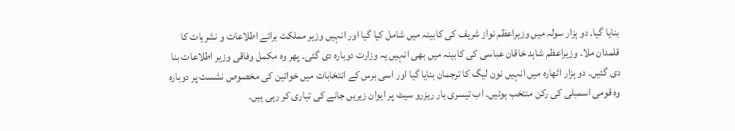بنایا گیا۔ دو ہزار سولہ میں وزیراعظم نواز شریف کی کابینہ میں شامل کیا گیا اور انہیں وزیر مملکت برائے اطلاعات و نشریات کا قلمدان ملا۔ وزیراعظم شاہد خاقان عباسی کی کابینہ میں بھی انہیں یہ وزارت دوبارہ دی گئی۔ پھر وہ مکمل وفاقی وزیر اطلاعات بنا دی گئیں۔ دو ہزار اٹھارہ میں انہیں نون لیگ کا ترجمان بنایا گیا اور اسی برس کے انتخابات میں خواتین کی مخصوص نشست پر دوبارہ وہ قومی اسمبلی کی رکن منتخب ہوئیں۔ اب تیسری بار ریزرو سیٹ پر ایوان زیریں جانے کی تیاری کر رہی ہیں۔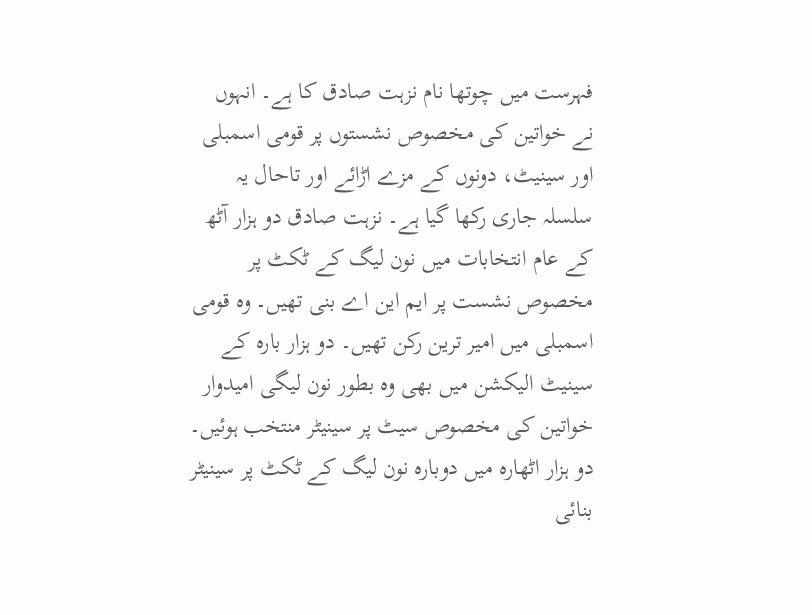فہرست میں چوتھا نام نزہت صادق کا ہے۔ انہوں نے خواتین کی مخصوص نشستوں پر قومی اسمبلی اور سینیٹ، دونوں کے مزے اڑائے اور تاحال یہ سلسلہ جاری رکھا گیا ہے۔ نزہت صادق دو ہزار آٹھ کے عام انتخابات میں نون لیگ کے ٹکٹ پر مخصوص نشست پر ایم این اے بنی تھیں۔ وہ قومی اسمبلی میں امیر ترین رکن تھیں۔ دو ہزار بارہ کے سینیٹ الیکشن میں بھی وہ بطور نون لیگی امیدوار خواتین کی مخصوص سیٹ پر سینیٹر منتخب ہوئیں۔ دو ہزار اٹھارہ میں دوبارہ نون لیگ کے ٹکٹ پر سینیٹر بنائی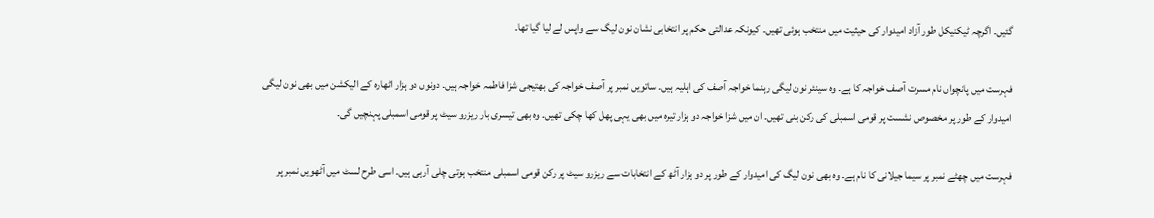گئیں۔ اگرچہ ٹیکنیکل طور آزاد امیدوار کی حیثیت میں منتخب ہوئی تھیں۔ کیونکہ عدالتی حکم پر انتخابی نشان نون لیگ سے واپس لے لیا گیا تھا۔

فہرست میں پانچواں نام مسرت آصف خواجہ کا ہے۔ وہ سینئر نون لیگی رہنما خواجہ آصف کی اہلیہ ہیں۔ ساتویں نمبر پر آصف خواجہ کی بھتیجی شزا فاطمہ خواجہ ہیں۔ دونوں دو ہزار اٹھارہ کے الیکشن میں بھی نون لیگی امیدوار کے طور پر مخصوص نشست پر قومی اسمبلی کی رکن بنی تھیں۔ ان میں شزا خواجہ دو ہزار تیرہ میں بھی یہی پھل کھا چکی تھیں۔ وہ بھی تیسری بار ریزرو سیٹ پر قومی اسمبلی پہنچیں گی۔

فہرست میں چھٹے نمبر پر سیما جیلانی کا نام ہے۔ وہ بھی نون لیگ کی امیدوار کے طور پر دو ہزار آٹھ کے انتخابات سے ریزرو سیٹ پر رکن قومی اسمبلی منتخب ہوتی چلی آرہی ہیں۔ اسی طرح لسٹ میں آٹھویں نمبر پر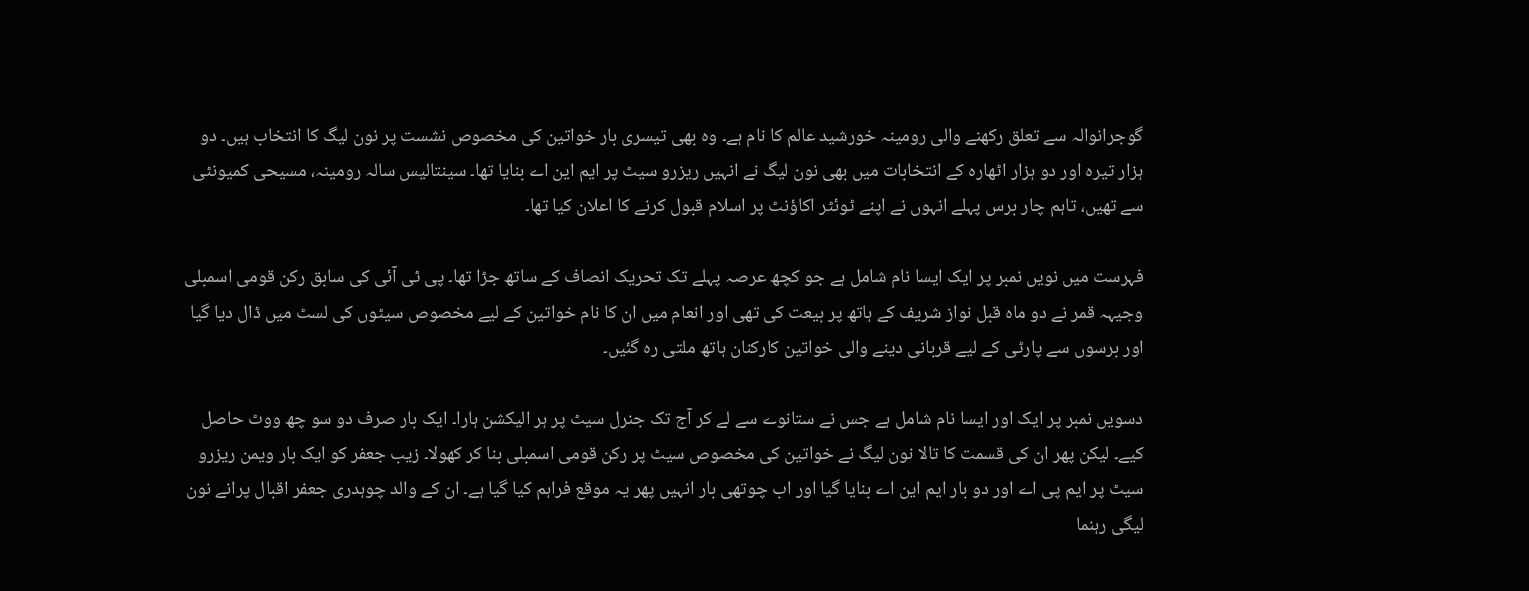گوجرانوالہ سے تعلق رکھنے والی رومینہ خورشید عالم کا نام ہے۔ وہ بھی تیسری بار خواتین کی مخصوص نشست پر نون لیگ کا انتخاب ہیں۔ دو ہزار تیرہ اور دو ہزار اٹھارہ کے انتخابات میں بھی نون لیگ نے انہیں ریزرو سیٹ پر ایم این اے بنایا تھا۔ سینتالیس سالہ رومینہ، مسیحی کمیونٹی سے تھیں، تاہم چار برس پہلے انہوں نے اپنے ٹوئٹر اکاؤنٹ پر اسلام قبول کرنے کا اعلان کیا تھا۔

فہرست میں نویں نمبر پر ایک ایسا نام شامل ہے جو کچھ عرصہ پہلے تک تحریک انصاف کے ساتھ جڑا تھا۔ پی ٹی آئی کی سابق رکن قومی اسمبلی وجیہہ قمر نے دو ماہ قبل نواز شریف کے ہاتھ پر بیعت کی تھی اور انعام میں ان کا نام خواتین کے لیے مخصوص سیٹوں کی لسٹ میں ڈال دیا گیا اور برسوں سے پارٹی کے لیے قربانی دینے والی خواتین کارکنان ہاتھ ملتی رہ گئیں۔

دسویں نمبر پر ایک اور ایسا نام شامل ہے جس نے ستانوے سے لے کر آج تک جنرل سیٹ پر ہر الیکشن ہارا۔ ایک بار صرف دو سو چھ ووٹ حاصل کیے۔ لیکن پھر ان کی قسمت کا تالا نون لیگ نے خواتین کی مخصوص سیٹ پر رکن قومی اسمبلی بنا کر کھولا۔ زیب جعفر کو ایک بار ویمن ریزرو سیٹ پر ایم پی اے اور دو بار ایم این اے بنایا گیا اور اب چوتھی بار انہیں پھر یہ موقع فراہم کیا گیا ہے۔ ان کے والد چوہدری جعفر اقبال پرانے نون لیگی رہنما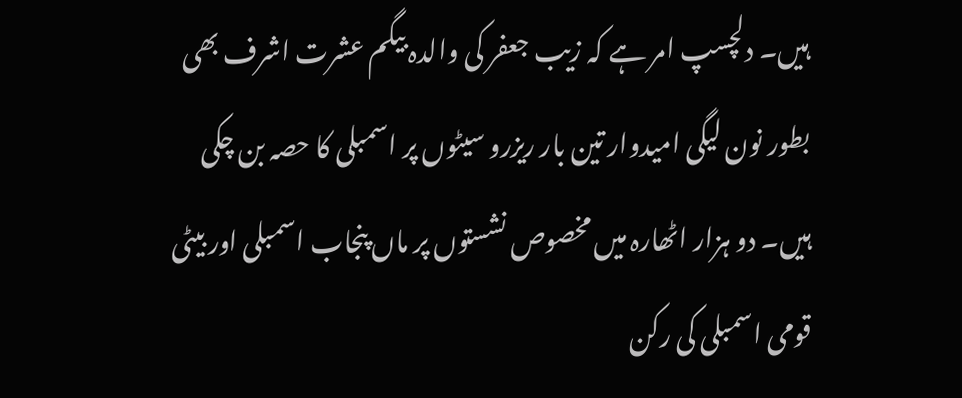ہیں۔ دلچسپ امر ہے کہ زیب جعفر کی والدہ بیگم عشرت اشرف بھی بطور نون لیگی امیدوار تین بار ریزرو سیٹوں پر اسمبلی کا حصہ بن چکی ہیں۔ دو ہزار اٹھارہ میں مخصوص نشستوں پر ماں پنجاب اسمبلی اور بیٹی قومی اسمبلی کی رکن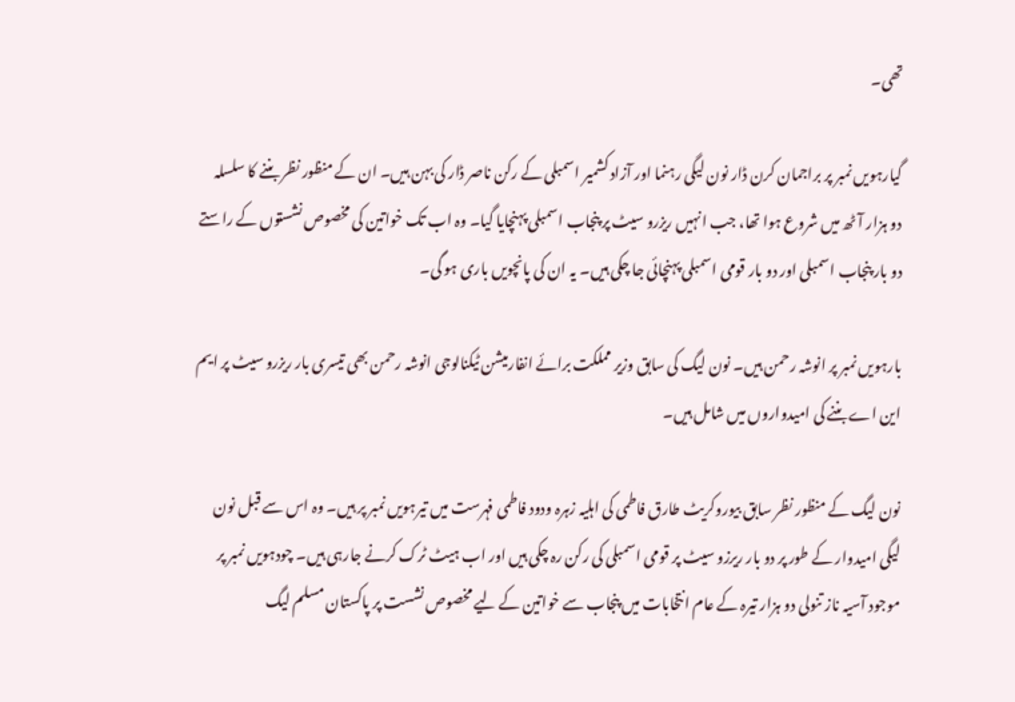تھی۔

گیارہویں نمبر پر براجمان کرن ڈار نون لیگی رہنما اور آزاد کشمیر اسمبلی کے رکن ناصر ڈار کی بہن ہیں۔ ان کے منظور نظر بننے کا سلسلہ دو ہزار آٹھ میں شروع ہوا تھا، جب انہیں ریزرو سیٹ پر پنجاب اسمبلی پہنچایا گیا۔ وہ اب تک خواتین کی مخصوص نشستوں کے راستے دو بار پنجاب اسمبلی اور دو بار قومی اسمبلی پہنچائی جا چکی ہیں۔ یہ ان کی پانچویں باری ہو گی۔

بارہویں نمبر پر انوشہ رحمن ہیں۔ نون لیگ کی سابق وزیر مملکت برائے انفارمیشن ٹیکنالوجی انوشہ رحمن بھی تیسری بار ریزرو سیٹ پر ایم این اے بننے کی امیدواروں میں شامل ہیں۔

نون لیگ کے منظور نظر سابق بیوروکریٹ طارق فاطمی کی اہلیہ زہرہ ودود فاطمی فہرست میں تیرہویں نمبر پر ہیں۔ وہ اس سے قبل نون لیگی امیدوار کے طور پر دو بار ریرزو سیٹ پر قومی اسمبلی کی رکن رہ چکی ہیں اور اب ہیٹ ٹرک کرنے جارہی ہیں۔ چودہویں نمبر پر موجود آسیہ ناز تنولی دو ہزار تیرہ کے عام انتخابات میں پنجاب سے خواتین کے لیے مخصوص نشست پر پاکستان مسلم لیگ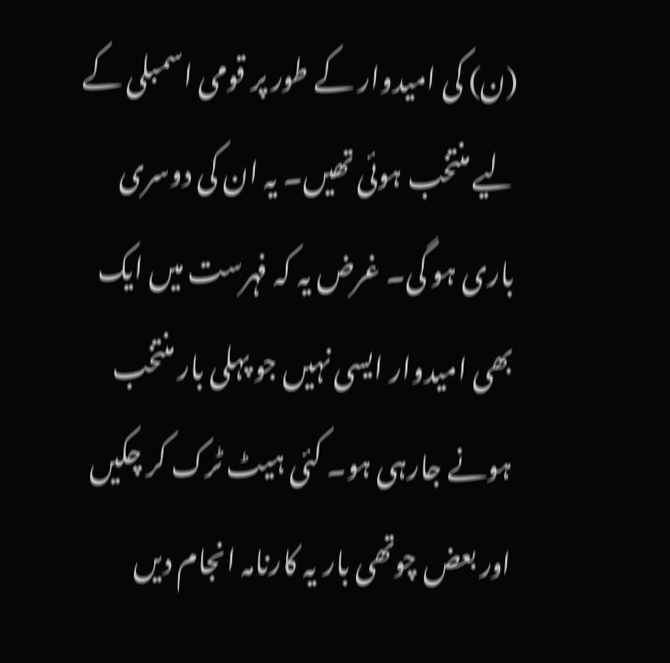(ن) کی امیدوار کے طور پر قومی اسمبلی کے لیے منتخب ہوئی تھیں۔ یہ ان کی دوسری باری ہو گی۔ غرض یہ کہ فہرست میں ایک بھی امیدوار ایسی نہیں جو پہلی بار منتخب ہونے جارہی ہو۔ کئی ہیٹ ٹرک کر چکیں اور بعض چوتھی بار یہ کارنامہ انجام دیں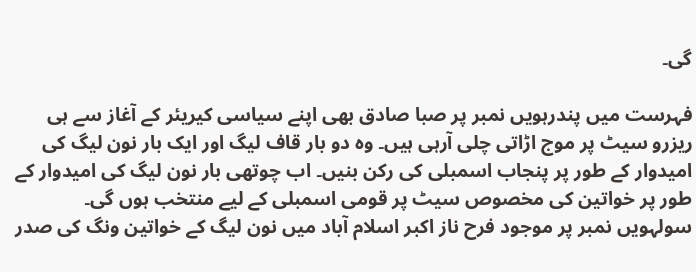گی۔

فہرست میں پندرہویں نمبر پر صبا صادق بھی اپنے سیاسی کیریئر کے آغاز سے ہی ریزرو سیٹ پر موج اڑاتی چلی آرہی ہیں۔ وہ دو بار قاف لیگ اور ایک بار نون لیگ کی امیدوار کے طور پر پنجاب اسمبلی کی رکن بنیں۔ اب چوتھی بار نون لیگ کی امیدوار کے طور پر خواتین کی مخصوص سیٹ پر قومی اسمبلی کے لیے منتخب ہوں گی۔ سولہویں نمبر پر موجود فرح ناز اکبر اسلام آباد میں نون لیگ کے خواتین ونگ کی صدر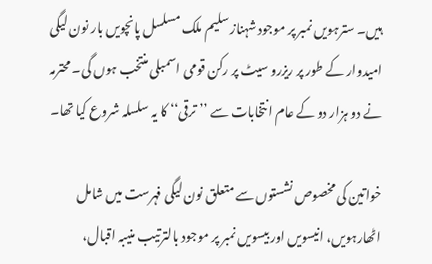ہیں۔ سترہویں نمبر پر موجود شہناز سلیم ملک مسلسل پانچویں بار نون لیگی امیدوار کے طور پر ریزرو سیٹ پر رکن قومی اسمبلی منتخب ہوں گی۔ محترمہ نے دو ہزار دو کے عام انتخابات سے ’’ترقی‘‘ کا یہ سلسلہ شروع کیا تھا۔

خواتین کی مخصوص نشستوں سے متعلق نون لیگی فہرست میں شامل اٹھارہویں، انیسویں اور بیسویں نمبر پر موجود بالترتیب منیبہ اقبال،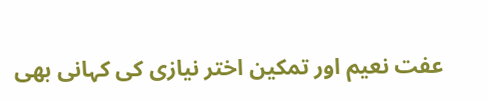عفت نعیم اور تمکین اختر نیازی کی کہانی بھی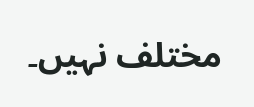مختلف نہیں۔